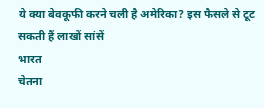ये क्या बेवकूफी करने चली है अमेरिका? इस फैसले से टूट सकती हैं लाखों सांसें
भारत
चेतना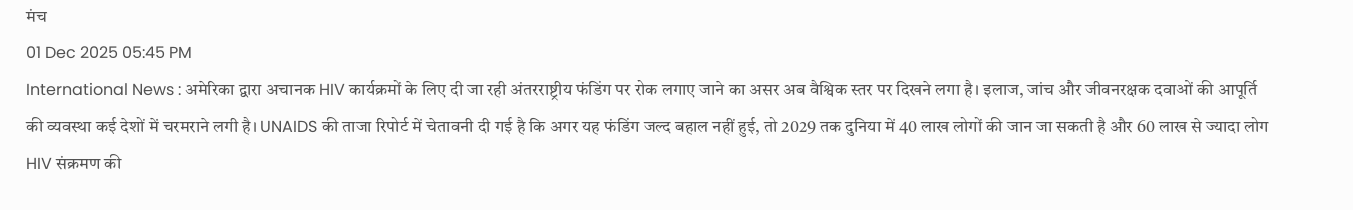मंच
01 Dec 2025 05:45 PM
International News : अमेरिका द्वारा अचानक HIV कार्यक्रमों के लिए दी जा रही अंतरराष्ट्रीय फंडिंग पर रोक लगाए जाने का असर अब वैश्विक स्तर पर दिखने लगा है। इलाज, जांच और जीवनरक्षक दवाओं की आपूर्ति की व्यवस्था कई देशों में चरमराने लगी है। UNAIDS की ताजा रिपोर्ट में चेतावनी दी गई है कि अगर यह फंडिंग जल्द बहाल नहीं हुई, तो 2029 तक दुनिया में 40 लाख लोगों की जान जा सकती है और 60 लाख से ज्यादा लोग HIV संक्रमण की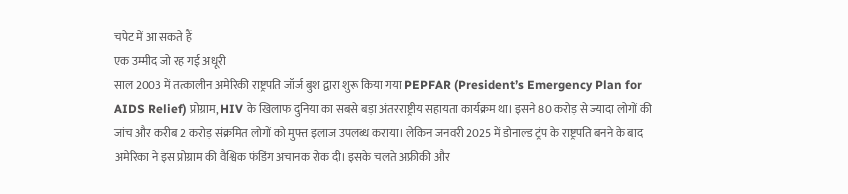चपेट में आ सकते हैं
एक उम्मीद जो रह गई अधूरी
साल 2003 में तत्कालीन अमेरिकी राष्ट्रपति जॉर्ज बुश द्वारा शुरू किया गया PEPFAR (President’s Emergency Plan for AIDS Relief) प्रोग्राम, HIV के खिलाफ दुनिया का सबसे बड़ा अंतरराष्ट्रीय सहायता कार्यक्रम था। इसने 80 करोड़ से ज्यादा लोगों की जांच और करीब 2 करोड़ संक्रमित लोगों को मुफ्त इलाज उपलब्ध कराया। लेकिन जनवरी 2025 में डोनाल्ड ट्रंप के राष्ट्रपति बनने के बाद अमेरिका ने इस प्रोग्राम की वैश्विक फंडिंग अचानक रोक दी। इसके चलते अफ्रीकी और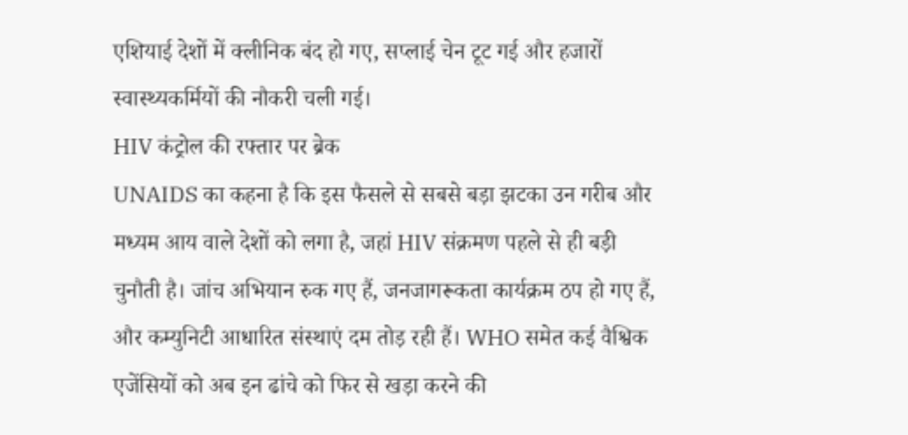एशियाई देशों में क्लीनिक बंद हो गए, सप्लाई चेन टूट गई और हजारों स्वास्थ्यकर्मियों की नौकरी चली गई।
HIV कंट्रोल की रफ्तार पर ब्रेक
UNAIDS का कहना है कि इस फैसले से सबसे बड़ा झटका उन गरीब और मध्यम आय वाले देशों को लगा है, जहां HIV संक्रमण पहले से ही बड़ी चुनौती है। जांच अभियान रुक गए हैं, जनजागरूकता कार्यक्रम ठप हो गए हैं, और कम्युनिटी आधारित संस्थाएं दम तोड़ रही हैं। WHO समेत कई वैश्विक एजेंसियों को अब इन ढांचे को फिर से खड़ा करने की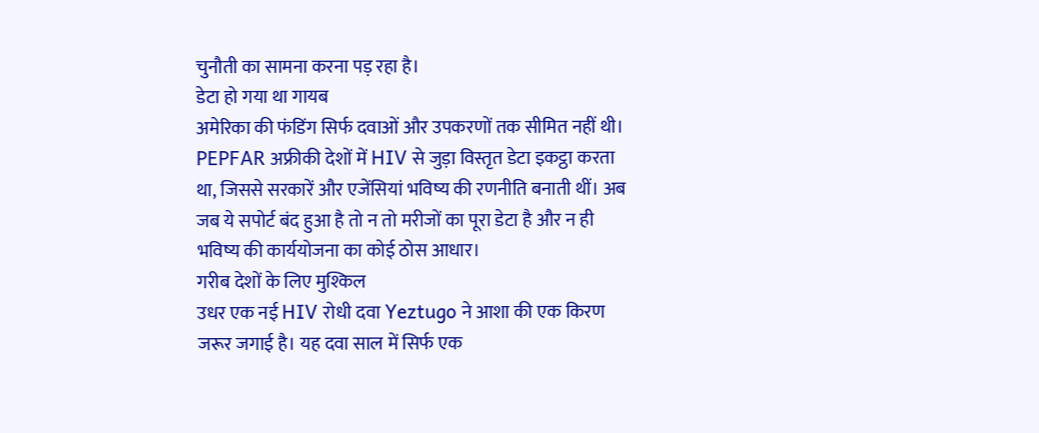चुनौती का सामना करना पड़ रहा है।
डेटा हो गया था गायब
अमेरिका की फंडिंग सिर्फ दवाओं और उपकरणों तक सीमित नहीं थी। PEPFAR अफ्रीकी देशों में HIV से जुड़ा विस्तृत डेटा इकट्ठा करता था, जिससे सरकारें और एजेंसियां भविष्य की रणनीति बनाती थीं। अब जब ये सपोर्ट बंद हुआ है तो न तो मरीजों का पूरा डेटा है और न ही भविष्य की कार्ययोजना का कोई ठोस आधार।
गरीब देशों के लिए मुश्किल
उधर एक नई HIV रोधी दवा Yeztugo ने आशा की एक किरण जरूर जगाई है। यह दवा साल में सिर्फ एक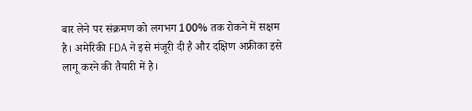बार लेने पर संक्रमण को लगभग 100% तक रोकने में सक्षम है। अमेरिकी FDA ने इसे मंजूरी दी है और दक्षिण अफ्रीका इसे लागू करने की तैयारी में है।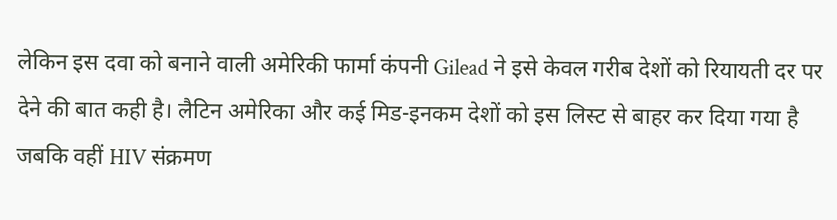लेकिन इस दवा को बनाने वाली अमेरिकी फार्मा कंपनी Gilead ने इसे केवल गरीब देशों को रियायती दर पर देने की बात कही है। लैटिन अमेरिका और कई मिड-इनकम देशों को इस लिस्ट से बाहर कर दिया गया है जबकि वहीं HIV संक्रमण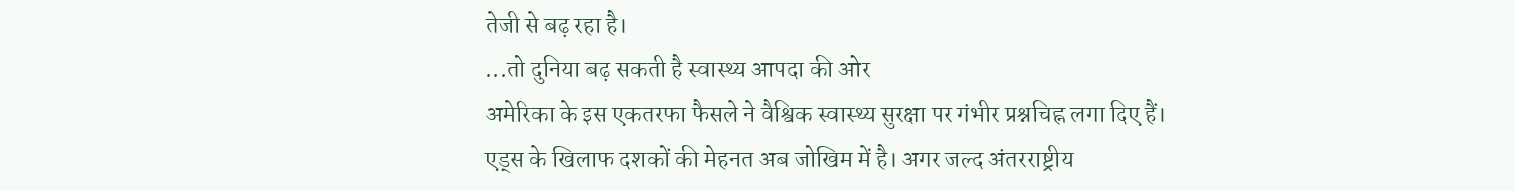तेजी से बढ़ रहा है।
...तो दुनिया बढ़ सकती है स्वास्थ्य आपदा की ओर
अमेरिका के इस एकतरफा फैसले ने वैश्विक स्वास्थ्य सुरक्षा पर गंभीर प्रश्नचिह्न लगा दिए हैं। एड्स के खिलाफ दशकों की मेहनत अब जोखिम में है। अगर जल्द अंतरराष्ट्रीय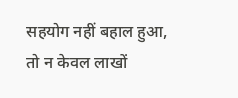सहयोग नहीं बहाल हुआ, तो न केवल लाखों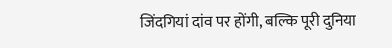जिंदगियां दांव पर होंगी, बल्कि पूरी दुनिया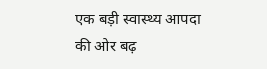एक बड़ी स्वास्थ्य आपदा की ओर बढ़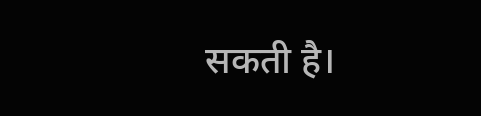सकती है।